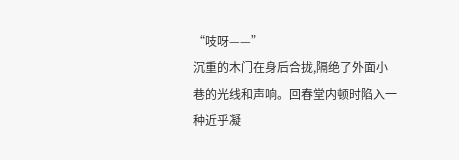“吱呀——”
沉重的木门在身后合拢,隔绝了外面小巷的光线和声响。回春堂内顿时陷入一种近乎凝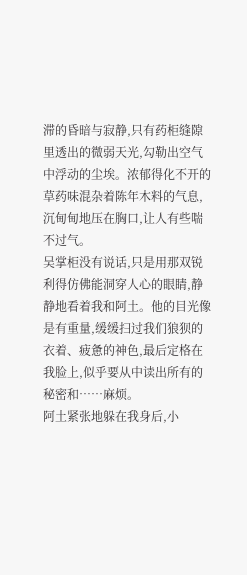滞的昏暗与寂静,只有药柜缝隙里透出的微弱天光,勾勒出空气中浮动的尘埃。浓郁得化不开的草药味混杂着陈年木料的气息,沉甸甸地压在胸口,让人有些喘不过气。
吴掌柜没有说话,只是用那双锐利得仿佛能洞穿人心的眼睛,静静地看着我和阿土。他的目光像是有重量,缓缓扫过我们狼狈的衣着、疲惫的神色,最后定格在我脸上,似乎要从中读出所有的秘密和……麻烦。
阿土紧张地躲在我身后,小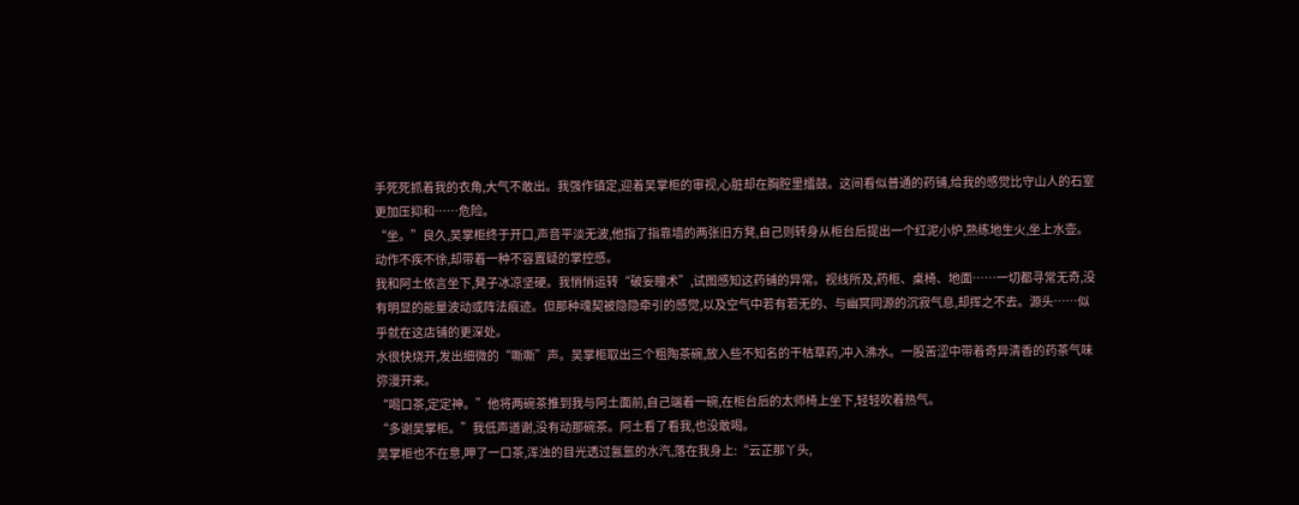手死死抓着我的衣角,大气不敢出。我强作镇定,迎着吴掌柜的审视,心脏却在胸腔里擂鼓。这间看似普通的药铺,给我的感觉比守山人的石室更加压抑和……危险。
“坐。”良久,吴掌柜终于开口,声音平淡无波,他指了指靠墙的两张旧方凳,自己则转身从柜台后提出一个红泥小炉,熟练地生火,坐上水壶。动作不疾不徐,却带着一种不容置疑的掌控感。
我和阿土依言坐下,凳子冰凉坚硬。我悄悄运转“破妄瞳术”,试图感知这药铺的异常。视线所及,药柜、桌椅、地面……一切都寻常无奇,没有明显的能量波动或阵法痕迹。但那种魂契被隐隐牵引的感觉,以及空气中若有若无的、与幽冥同源的沉寂气息,却挥之不去。源头……似乎就在这店铺的更深处。
水很快烧开,发出细微的“嘶嘶”声。吴掌柜取出三个粗陶茶碗,放入些不知名的干枯草药,冲入沸水。一股苦涩中带着奇异清香的药茶气味弥漫开来。
“喝口茶,定定神。”他将两碗茶推到我与阿土面前,自己端着一碗,在柜台后的太师椅上坐下,轻轻吹着热气。
“多谢吴掌柜。”我低声道谢,没有动那碗茶。阿土看了看我,也没敢喝。
吴掌柜也不在意,呷了一口茶,浑浊的目光透过氤氲的水汽,落在我身上:“云芷那丫头,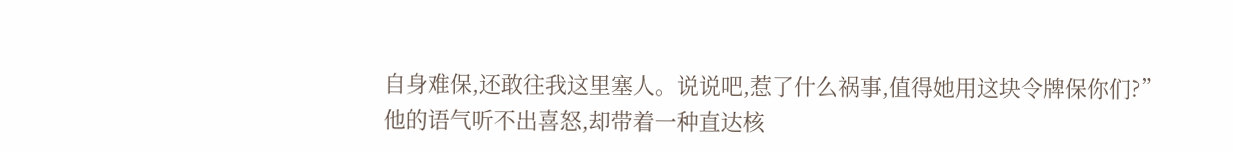自身难保,还敢往我这里塞人。说说吧,惹了什么祸事,值得她用这块令牌保你们?”
他的语气听不出喜怒,却带着一种直达核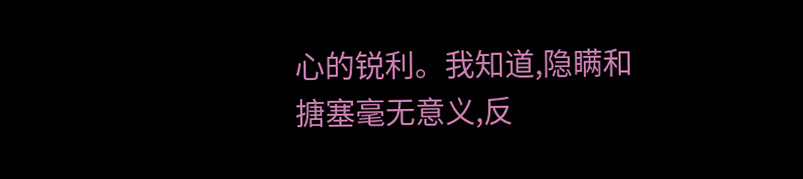心的锐利。我知道,隐瞒和搪塞毫无意义,反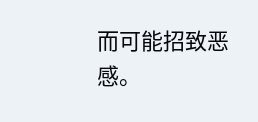而可能招致恶感。